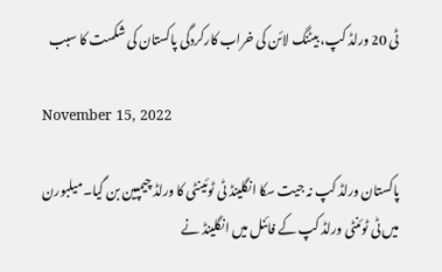ٹی 20 ورلڈ کپ، بیٹنگ لائن کی خراب کارکردگی پاکستان کی شکست کا سبب

November 15, 2022

پاکستان ورلڈ کپ نہ جیت سکا انگلینڈ ٹی ٹوئینٹی کا ورلڈ چیمپین بن گیا۔میلبورن میں ٹی ٹوئنٹی ورلڈ کپ کے فائنل میں انگلینڈ نے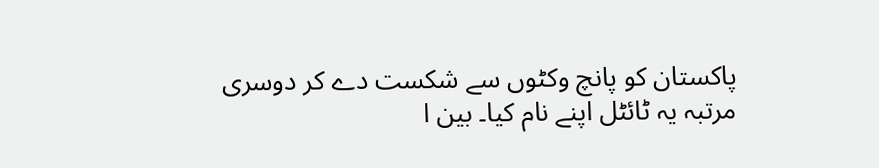پاکستان کو پانچ وکٹوں سے شکست دے کر دوسری مرتبہ یہ ٹائٹل اپنے نام کیا۔ بین ا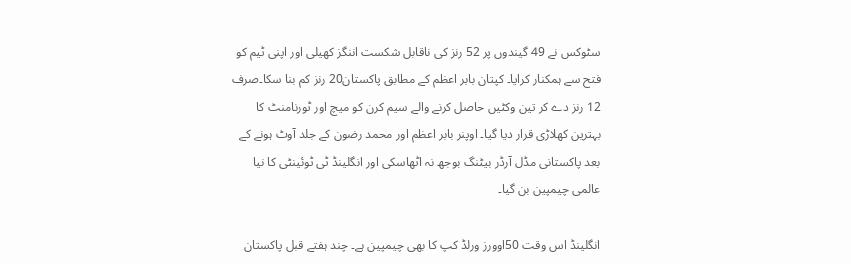سٹوکس نے 49 گیندوں پر 52 رنز کی ناقابل شکست اننگز کھیلی اور اپنی ٹیم کو فتح سے ہمکنار کرایا۔ کپتان بابر اعظم کے مطابق پاکستان20 رنز کم بنا سکا۔صرف 12 رنز دے کر تین وکٹیں حاصل کرنے والے سیم کرن کو میچ اور ٹورنامنٹ کا بہترین کھلاڑی قرار دیا گیا۔ اوپنر بابر اعظم اور محمد رضون کے جلد آوٹ ہونے کے بعد پاکستانی مڈل آرڈر بیٹنگ بوجھ نہ اٹھاسکی اور انگلینڈ ٹی ٹوئینٹی کا نیا عالمی چیمپین بن گیا۔

انگلینڈ اس وقت 50اوورز ورلڈ کپ کا بھی چیمپین ہے۔ چند ہفتے قبل پاکستان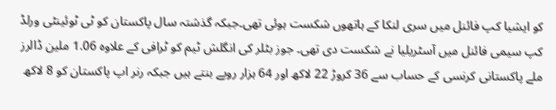کو ایشیا کپ فائنل میں سری لنکا کے ہاتھوں شکست ہوئی تھی۔جبکہ گذشتہ سال پاکستان کو ٹی ٹوئینٹی ورلڈ کپ سیمی فائنل میں آسٹریلیا نے شکست دی تھی۔ جوز بٹلر کی انگلش ٹیم کو ٹرافی کے علاوہ 1.06 ملین ڈالرز ملے پاکستانی کرنسی کے حساب سے 36 کروڑ 22 لاکھ اور 64 ہزار روپے بنتے ہیں جبکہ رنر اپ پاکستان کو 8 لاکھ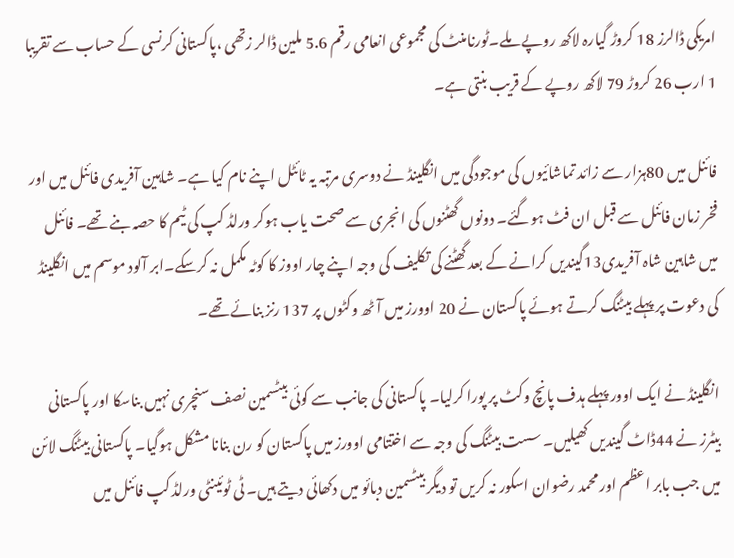امریکی ڈالرز 18 کروڑ گیارہ لاکھ روپے ملے۔ٹورنامنٹ کی مجموعی انعامی رقم 5.6 ملین ڈالر زتھی ،پاکستانی کرنسی کے حساب سے تقریبا 1 ارب 26 کروڑ 79 لاکھ روپے کے قریب بنتی ہے۔

فائنل میں 80ہزار سے زائد تماشائیوں کی موجودگی میں انگلینڈ نے دوسری مرتبہ یہ ٹائٹل اپنے نام کیا ہے۔ شاہین آفریدی فائنل میں اور فخر زمان فائنل سے قبل ان فٹ ہوگئے۔ دونوں گھٹنوں کی انجری سے صحت یاب ہوکر ورلڈ کپ کی ٹیم کا حصہ بنے تھے۔ فائنل میں شاہین شاہ آفریدی13گیندیں کرانے کے بعد گھٹنے کی تکلیف کی وجہ اپنے چار اووز کا کوٹہ مکمل نہ کرسکے۔ابر آلود موسم میں انگلینڈ کی دعوت پر پہلے بیٹنگ کرتے ہوئے پاکستان نے 20 اوورز میں آٹھ وکٹوں پر 137 رنز بنائے تھے۔

انگلینڈ نے ایک اوور پہلے ہدف پانچ وکٹ پر پورا کرلیا۔ پاکستانی کی جانب سے کوئی بیٹسمین نصف سنچری نہیں بناسکا اور پاکستانی بیٹرز نے 44ڈاٹ گیندیں کھیلیں۔ سست بیٹنگ کی وجہ سے اختتامی اوورز میں پاکستان کو رن بنانا مشکل ہوگیا۔ پاکستانی بیٹنگ لائن میں جب بابر اعظم اور محمد رضوان اسکور نہ کریں تو دیگر بیٹسمین دبائو میں دکھائی دیتے ہیں۔ ٹی ٹوئینٹی ورلڈ کپ فائنل میں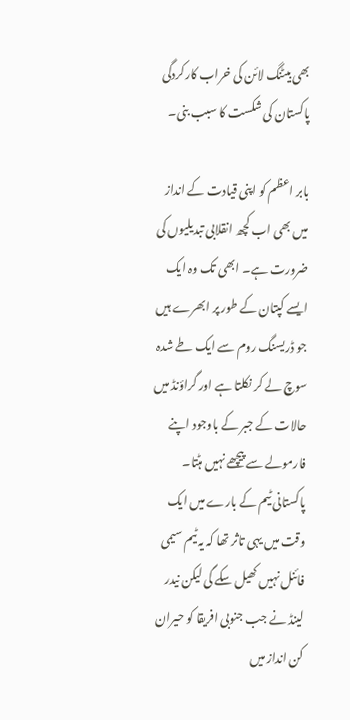بھی بیٹنگ لائن کی خراب کارکردگی پاکستان کی شکست کا سبب بنی۔

بابر اعظم کو اپنی قیادت کے انداز میں بھی اب کچھ انقلابی تبدیلیوں کی ضرورت ہے۔ ابھی تک وہ ایک ایسے کپتان کے طور پر ابھرے ہیں جو ڈریسنگ روم سے ایک طے شدہ سوچ لے کر نکلتا ہے اور گراؤنڈ میں حالات کے جبر کے باوجود اپنے فارمولے سے پیچھے نہیں ہٹتا۔ پاکستانی ٹیم کے بارے میں ایک وقت میں یہی تاثر تھا کہ یہ ٹیم سیمی فائنل نہیں کھیل سکے گی لیکن نیدر لینڈ نے جب جنوبی افریقا کو حیران کن انداز میں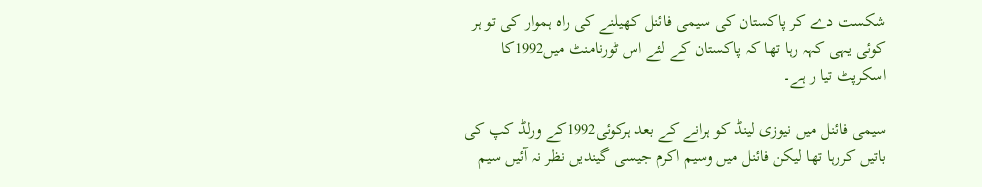شکست دے کر پاکستان کی سیمی فائنل کھیلنے کی راہ ہموار کی تو ہر کوئی یہی کہہ رہا تھا کہ پاکستان کے لئے اس ٹورنامنٹ میں1992کا اسکرپٹ تیا ر ہے۔

سیمی فائنل میں نیوزی لینڈ کو ہرانے کے بعد ہرکوئی1992کے ورلڈ کپ کی باتیں کررہا تھا لیکن فائنل میں وسیم اکرم جیسی گیندیں نظر نہ آئیں سیم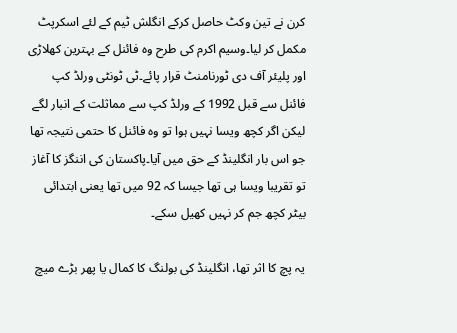کرن نے تین وکٹ حاصل کرکے انگلش ٹیم کے لئے اسکرپٹ مکمل کر لیا۔وسیم اکرم کی طرح وہ فائنل کے بہترین کھلاڑی اور پلیئر آف دی ٹورنامنٹ قرار پائے۔ٹی ٹونٹی ورلڈ کپ فائنل سے قبل 1992 کے ورلڈ کپ سے مماثلت کے انبار لگے لیکن اگر کچھ ویسا نہیں ہوا تو وہ فائنل کا حتمی نتیجہ تھا جو اس بار انگلینڈ کے حق میں آیا۔پاکستان کی اننگز کا آغاز تو تقریبا ویسا ہی تھا جیسا کہ 92 میں تھا یعنی ابتدائی بیٹر کچھ جم کر نہیں کھیل سکے۔

یہ پچ کا اثر تھا، انگلینڈ کی بولنگ کا کمال یا پھر بڑے میچ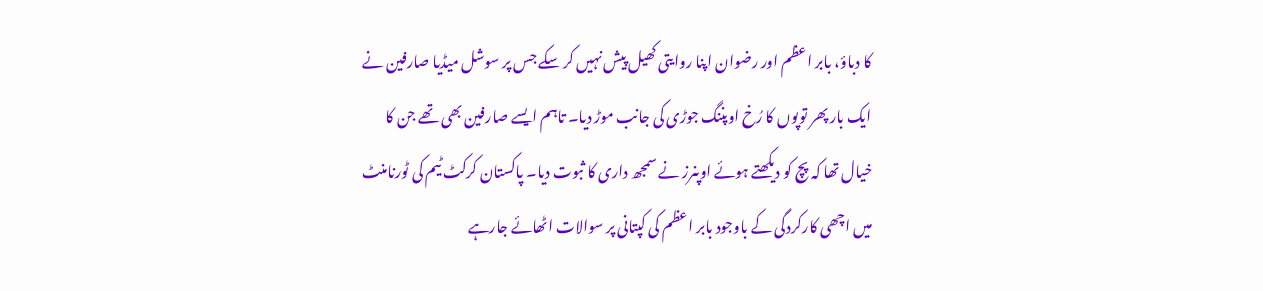کا دباؤ، بابر اعظم اور رضوان اپنا روایتی کھیل پیش نہیں کر سکے جس پر سوشل میڈیا صارفین نے ایک بار پھر توپوں کا رُخ اوپننگ جوڑی کی جانب موڑ دیا۔ تاہم ایسے صارفین بھی تھے جن کا خیال تھا کہ پچ کو دیکھتے ہوئے اوپنرز نے سمجھ داری کا ثبوت دیا۔ پاکستان کرکٹ ٹیم کی ٹورنامنٹ میں اچھی کارکردگی کے باوجود بابر اعظم کی کپتانی پر سوالات اٹھائے جارہے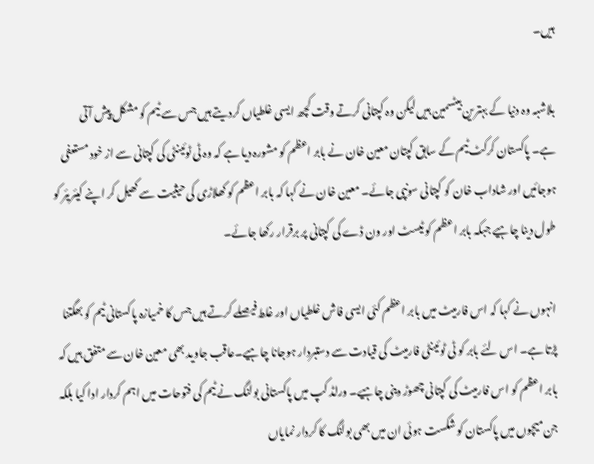ہیں۔

بلاشبہ وہ دنیا کے بہترین بیٹسمین ہیں لیکن وہ کپتانی کرتے وقت کچھ ایسی غلطیاں کردیتے ہیں جس سے ٹیم کو مشکل پیش آتی ہے۔ پاکستان کرکٹ ٹیم کے سابق کپتان معین خان نے بابر اعظم کو مشورہ دیا ہے کہ وہ ٹی ٹوئینٹی کی کپتانی سے از خود مستعفی ہوجائیں اور شاداب خان کو کپتانی سونپی جائے۔ معین خان نے کہا کہ بابر اعظم کو کھلاڑی کی حیثیت سے کھیل کر اپنے کیئریئر کو طول دینا چاہیے جبکہ بابر اعظم کو ٹیسٹ اور ون ڈے کی کپتانی پر برقرار رکھا جائے۔

انہوں نے کہا کہ اس فارمیٹ میں بابر اعظم کئی ایسی فاش غلطیاں اور غلط فیصلے کرتے ہیں جس کا خمیازہ پاکستانی ٹیم کو بھگتنا پڑتا ہے۔ اس لئے بابر کو ٹی ٹوئینٹی فارمیٹ کی قیادت سے دستبردار ہوجانا چاہیے۔عاقب جاوید بھی معین خان سے متفق ہیں کہ بابر اعظم کو اس فارمیٹ کی کپتانی چھوڑ دینی چاہیے۔ ورلڈ کپ میں پاکستانی بولنگ نے ٹیم کی فتوحات میں اہم کردار ادا کیا بلکہ جن میچوں میں پاکستان کو شکست ہوئی ان میں بھی بولنگ کا کردار نمایاں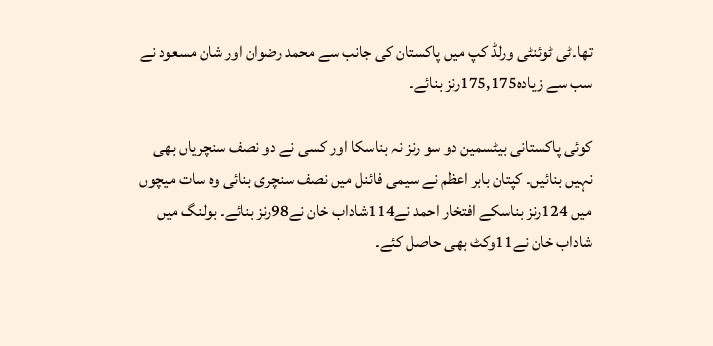تھا۔ٹی ٹوئنٹی ورلڈ کپ میں پاکستان کی جانب سے محمد رضوان اور شان مسعود نے سب سے زیادہ175,175رنز بنائے۔

کوئی پاکستانی بیٹسمین دو سو رنز نہ بناسکا اور کسی نے دو نصف سنچریاں بھی نہیں بنائیں۔ کپتان بابر اعظم نے سیمی فائنل میں نصف سنچری بنائی وہ سات میچوں میں 124رنز بناسکے افتخار احمد نے114شاداب خان نے98رنز بنائے۔ بولنگ میں شاداب خان نے11وکٹ بھی حاصل کئے۔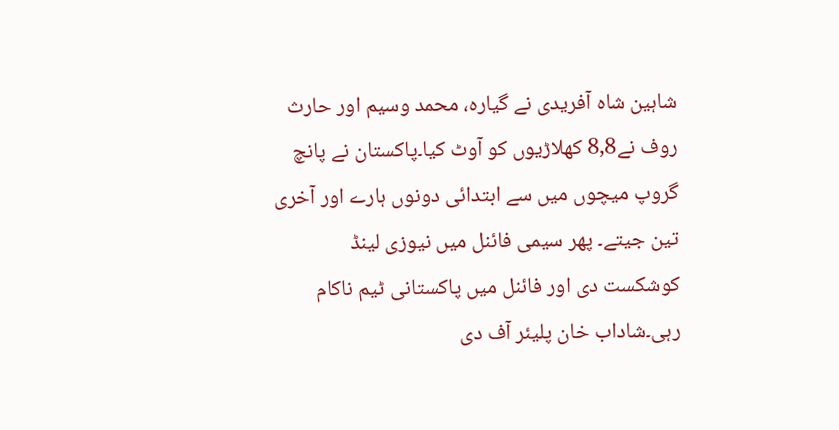شاہین شاہ آفریدی نے گیارہ، محمد وسیم اور حارث روف نے8,8 کھلاڑیوں کو آوٹ کیا۔پاکستان نے پانچ گروپ میچوں میں سے ابتدائی دونوں ہارے اور آخری تین جیتے۔ پھر سیمی فائنل میں نیوزی لینڈ کوشکست دی اور فائنل میں پاکستانی ٹیم ناکام رہی۔شاداب خان پلیئر آف دی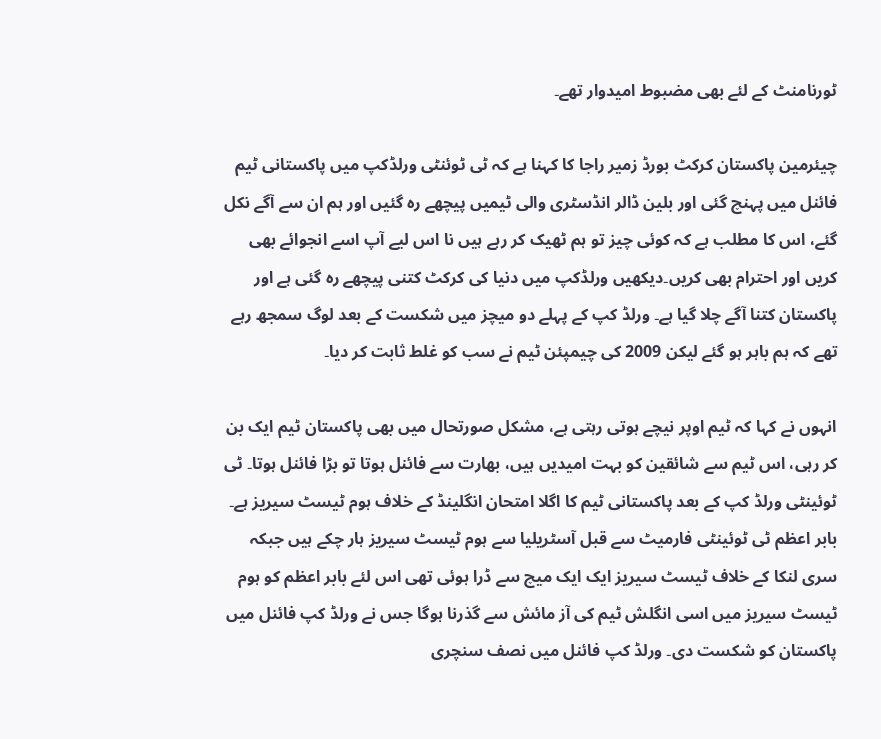ٹورنامنٹ کے لئے بھی مضبوط امیدوار تھے۔

چیئرمین پاکستان کرکٹ بورڈ زمیر راجا کا کہنا ہے کہ ٹی ٹوئنٹی ورلڈکپ میں پاکستانی ٹیم فائنل میں پہنچ گئی اور بلین ڈالر انڈسٹری والی ٹیمیں پیچھے رہ گئیں اور ہم ان سے آگے نکل گئے، اس کا مطلب ہے کہ کوئی چیز تو ہم ٹھیک کر رہے ہیں نا اس لیے آپ اسے انجوائے بھی کریں اور احترام بھی کریں۔دیکھیں ورلڈکپ میں دنیا کی کرکٹ کتنی پیچھے رہ گئی ہے اور پاکستان کتنا آگے چلا گیا ہے۔ ورلڈ کپ کے پہلے دو میچز میں شکست کے بعد لوگ سمجھ رہے تھے کہ ہم باہر ہو گئے لیکن 2009 کی چیمپئن ٹیم نے سب کو غلط ثابت کر دیا۔

انہوں نے کہا کہ ٹیم اوپر نیچے ہوتی رہتی ہے، مشکل صورتحال میں بھی پاکستان ٹیم ایک بن کر رہی، اس ٹیم سے شائقین کو بہت امیدیں ہیں، بھارت سے فائنل ہوتا تو بڑا فائنل ہوتا۔ ٹی ٹوئینٹی ورلڈ کپ کے بعد پاکستانی ٹیم کا اگلا امتحان انگلینڈ کے خلاف ہوم ٹیسٹ سیریز ہے۔ بابر اعظم ٹی ٹوئینٹی فارمیٹ سے قبل آسٹریلیا سے ہوم ٹیسٹ سیریز ہار چکے ہیں جبکہ سری لنکا کے خلاف ٹیسٹ سیریز ایک ایک میچ سے ڈرا ہوئی تھی اس لئے بابر اعظم کو ہوم ٹیسٹ سیریز میں اسی انگلش ٹیم کی آز مائش سے گذرنا ہوگا جس نے ورلڈ کپ فائنل میں پاکستان کو شکست دی۔ ورلڈ کپ فائنل میں نصف سنچری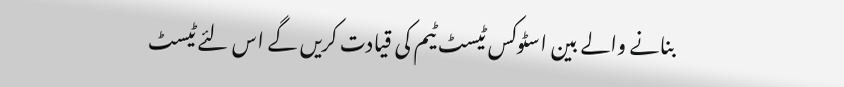بنانے والے بین اسٹوکس ٹیسٹ ٹیم کی قیادت کریں گے اس لئے ٹیسٹ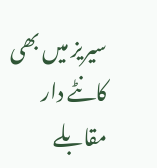سیریز میں بھی کانٹے دار مقابلے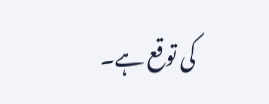کی توقع ہے۔